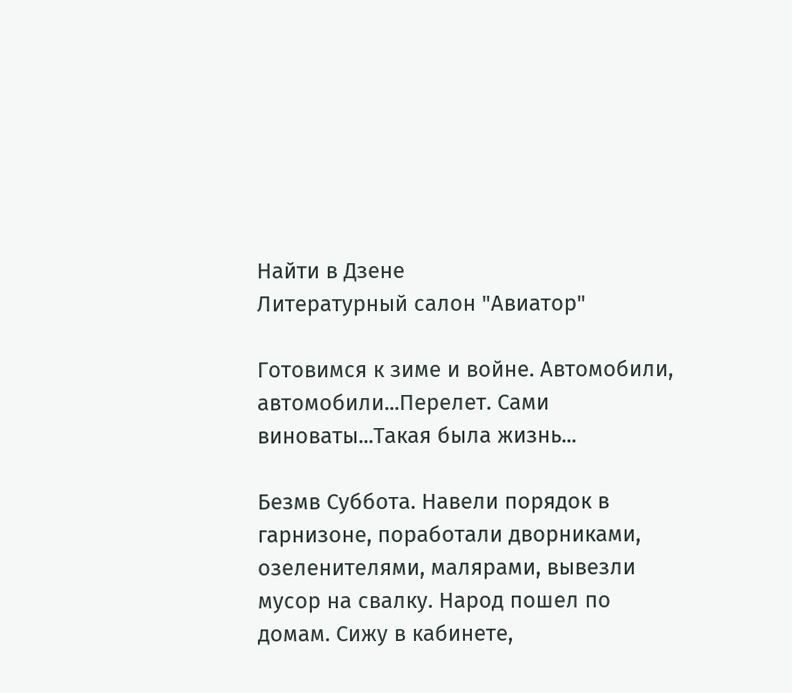Найти в Дзене
Литературный салон "Авиатор"

Готовимся к зиме и войне. Автомобили, автомобили...Перелет. Сами виноваты...Такая была жизнь...

Безмв Суббота. Навели порядок в гарнизоне, поработали дворниками, озеленителями, малярами, вывезли мусор на свалку. Народ пошел по домам. Сижу в кабинете,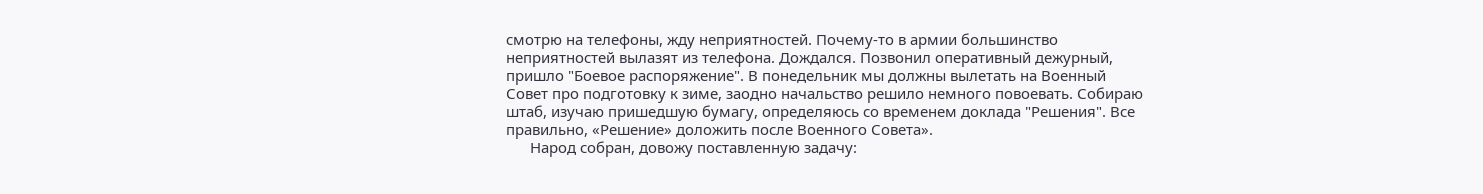смотрю на телефоны, жду неприятностей. Почему-то в армии большинство неприятностей вылазят из телефона. Дождался. Позвонил оперативный дежурный, пришло "Боевое распоряжение". В понедельник мы должны вылетать на Военный Совет про подготовку к зиме, заодно начальство решило немного повоевать. Собираю штаб, изучаю пришедшую бумагу, определяюсь со временем доклада "Решения". Все правильно, «Решение» доложить после Военного Совета».
      Народ собран, довожу поставленную задачу: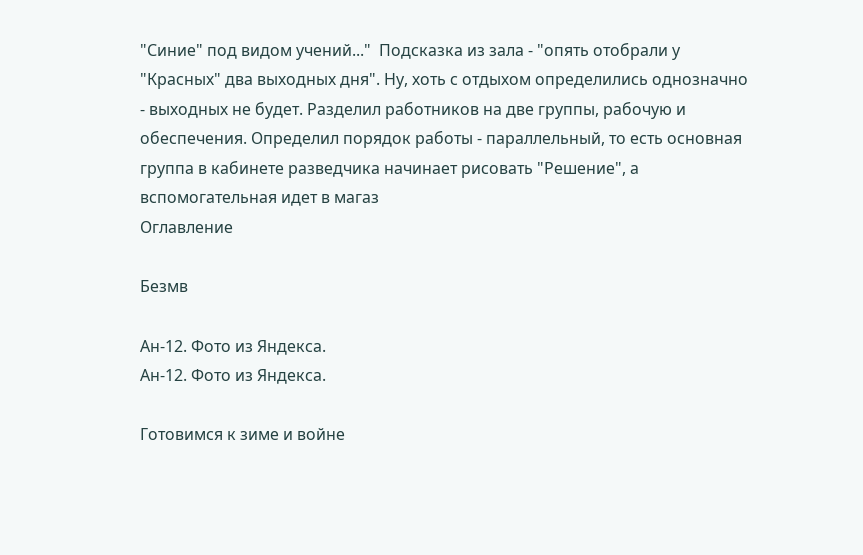"Синие" под видом учений..."  Подсказка из зала - "опять отобрали у "Красных" два выходных дня". Ну, хоть с отдыхом определились однозначно - выходных не будет. Разделил работников на две группы, рабочую и обеспечения. Определил порядок работы - параллельный, то есть основная группа в кабинете разведчика начинает рисовать "Решение", а вспомогательная идет в магаз
Оглавление

Безмв

Ан-12. Фото из Яндекса.
Ан-12. Фото из Яндекса.

Готовимся к зиме и войне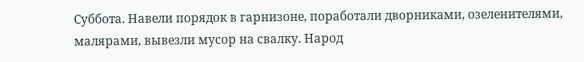Суббота. Навели порядок в гарнизоне, поработали дворниками, озеленителями, малярами, вывезли мусор на свалку. Народ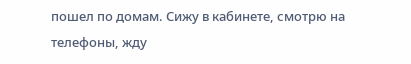пошел по домам. Сижу в кабинете, смотрю на телефоны, жду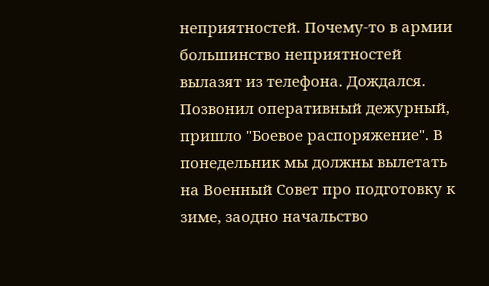неприятностей. Почему-то в армии большинство неприятностей вылазят из телефона. Дождался. Позвонил оперативный дежурный, пришло "Боевое распоряжение". В понедельник мы должны вылетать на Военный Совет про подготовку к зиме, заодно начальство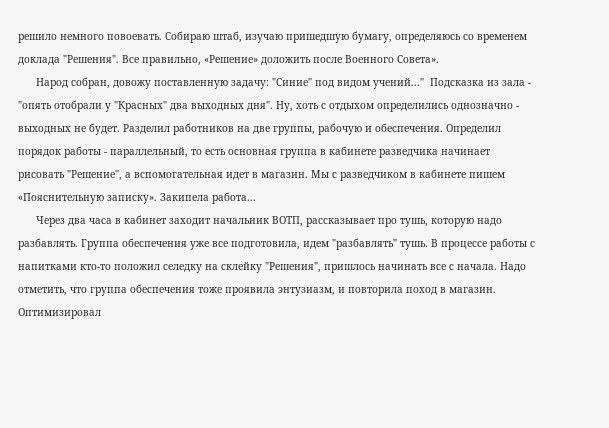решило немного повоевать. Собираю штаб, изучаю пришедшую бумагу, определяюсь со временем доклада "Решения". Все правильно, «Решение» доложить после Военного Совета».
      Народ собран, довожу поставленную задачу: "Синие" под видом учений..."  Подсказка из зала - "опять отобрали у "Красных" два выходных дня". Ну, хоть с отдыхом определились однозначно - выходных не будет. Разделил работников на две группы, рабочую и обеспечения. Определил порядок работы - параллельный, то есть основная группа в кабинете разведчика начинает рисовать "Решение", а вспомогательная идет в магазин. Мы с разведчиком в кабинете пишем «Пояснительную записку». Закипела работа...
      Через два часа в кабинет заходит начальник ВОТП, рассказывает про тушь, которую надо разбавлять. Группа обеспечения уже все подготовила, идем "разбавлять" тушь. В процессе работы с напитками кто-то положил селедку на склейку "Решения", пришлось начинать все с начала. Надо отметить, что группа обеспечения тоже проявила энтузиазм, и повторила поход в магазин. Оптимизировал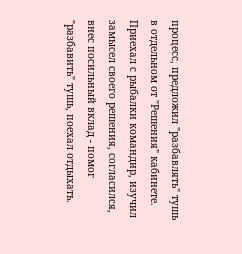процесс, предложил "разбавлять" тушь в отдельном от "Решения" кабинете. Приехал с рыбалки командир, изучил замысел своего решения, согласился, внес посильный вклад - помог "разбавить" тушь, поехал отдыхать.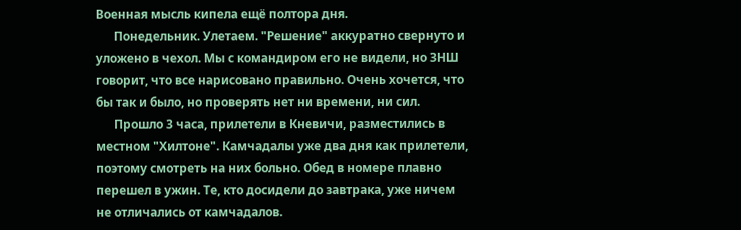Военная мысль кипела ещё полтора дня.
      Понедельник. Улетаем. "Решение" аккуратно свернуто и уложено в чехол. Мы с командиром его не видели, но ЗНШ говорит, что все нарисовано правильно. Очень хочется, что бы так и было, но проверять нет ни времени, ни сил.
      Прошло 3 часа, прилетели в Кневичи, разместились в местном "Хилтоне". Камчадалы уже два дня как прилетели, поэтому смотреть на них больно. Обед в номере плавно перешел в ужин. Те, кто досидели до завтрака, уже ничем не отличались от камчадалов.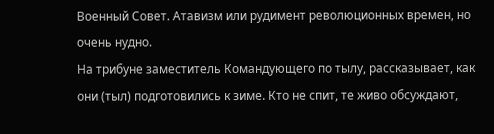Военный Совет. Атавизм или рудимент революционных времен, но очень нудно.
На трибуне заместитель Командующего по тылу, рассказывает, как они (тыл) подготовились к зиме. Кто не спит, те живо обсуждают,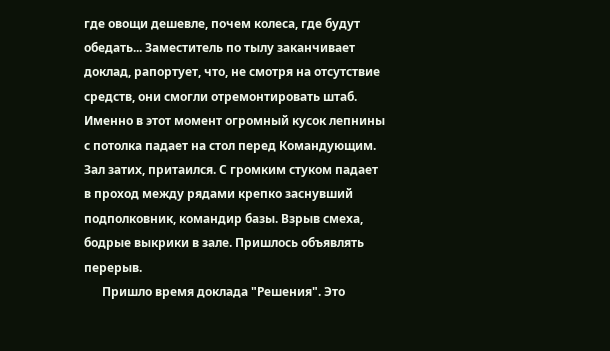где овощи дешевле, почем колеса, где будут обедать... Заместитель по тылу заканчивает доклад, рапортует, что, не смотря на отсутствие средств, они смогли отремонтировать штаб. Именно в этот момент огромный кусок лепнины с потолка падает на стол перед Командующим. Зал затих, притаился. С громким стуком падает в проход между рядами крепко заснувший подполковник, командир базы. Взрыв смеха, бодрые выкрики в зале. Пришлось объявлять перерыв.
      Пришло время доклада "Решения". Это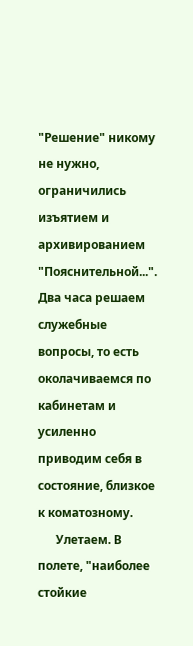"Решение" никому не нужно, ограничились изъятием и архивированием "Пояснительной...". Два часа решаем служебные вопросы, то есть околачиваемся по кабинетам и усиленно приводим себя в состояние, близкое к коматозному.
      Улетаем. В полете, "наиболее стойкие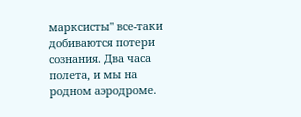марксисты" все-таки добиваются потери сознания. Два часа полета, и мы на родном аэродроме.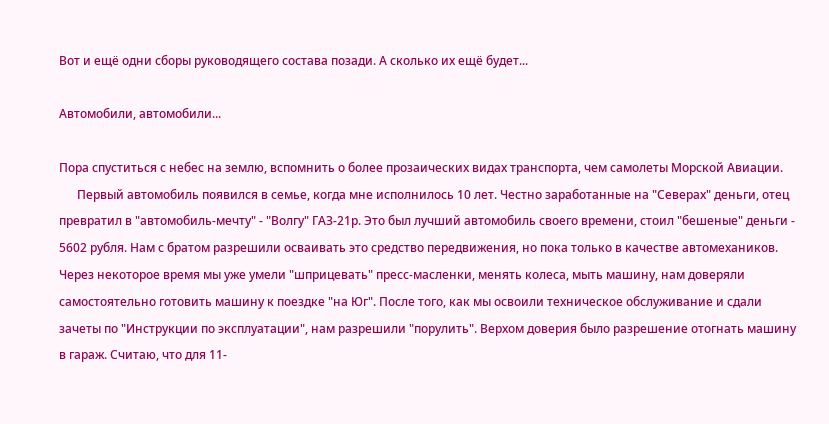Вот и ещё одни сборы руководящего состава позади. А сколько их ещё будет...

Автомобили, автомобили...

Пора спуститься с небес на землю, вспомнить о более прозаических видах транспорта, чем самолеты Морской Авиации.
      Первый автомобиль появился в семье, когда мне исполнилось 10 лет. Честно заработанные на "Северах" деньги, отец превратил в "автомобиль-мечту" - "Волгу" ГАЗ-21р. Это был лучший автомобиль своего времени, стоил "бешеные" деньги - 5602 рубля. Нам с братом разрешили осваивать это средство передвижения, но пока только в качестве автомехаников. Через некоторое время мы уже умели "шприцевать" пресс-масленки, менять колеса, мыть машину, нам доверяли самостоятельно готовить машину к поездке "на Юг". После того, как мы освоили техническое обслуживание и сдали зачеты по "Инструкции по эксплуатации", нам разрешили "порулить". Верхом доверия было разрешение отогнать машину в гараж. Считаю, что для 11-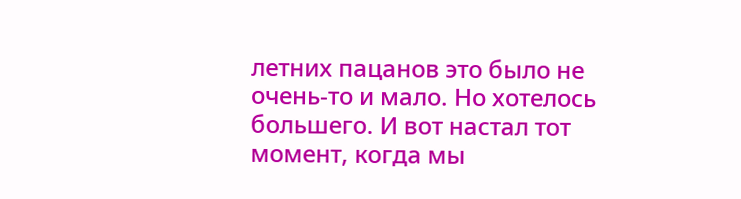летних пацанов это было не очень-то и мало. Но хотелось большего. И вот настал тот момент, когда мы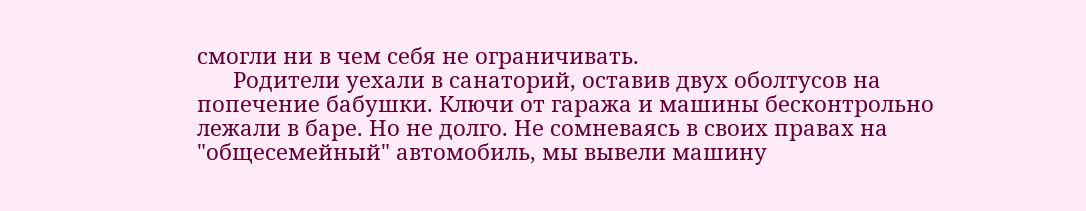смогли ни в чем себя не ограничивать.
      Родители уехали в санаторий, оставив двух оболтусов на попечение бабушки. Ключи от гаража и машины бесконтрольно лежали в баре. Но не долго. Не сомневаясь в своих правах на "общесемейный" автомобиль, мы вывели машину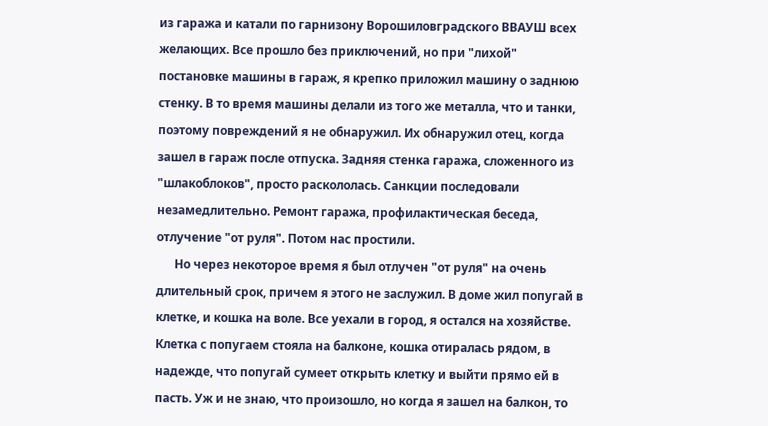из гаража и катали по гарнизону Ворошиловградского ВВАУШ всех желающих. Все прошло без приключений, но при "лихой" постановке машины в гараж, я крепко приложил машину о заднюю стенку. В то время машины делали из того же металла, что и танки, поэтому повреждений я не обнаружил. Их обнаружил отец, когда зашел в гараж после отпуска. Задняя стенка гаража, сложенного из "шлакоблоков", просто раскололась. Санкции последовали незамедлительно. Ремонт гаража, профилактическая беседа, отлучение "от руля". Потом нас простили.
      Но через некоторое время я был отлучен "от руля" на очень длительный срок, причем я этого не заслужил. В доме жил попугай в клетке, и кошка на воле. Все уехали в город, я остался на хозяйстве. Клетка с попугаем стояла на балконе, кошка отиралась рядом, в надежде, что попугай сумеет открыть клетку и выйти прямо ей в пасть. Уж и не знаю, что произошло, но когда я зашел на балкон, то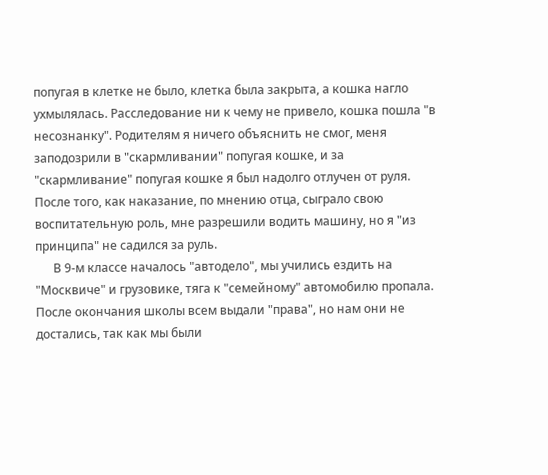попугая в клетке не было, клетка была закрыта, а кошка нагло ухмылялась. Расследование ни к чему не привело, кошка пошла "в несознанку". Родителям я ничего объяснить не смог, меня заподозрили в "скармливании" попугая кошке, и за "скармливание" попугая кошке я был надолго отлучен от руля. После того, как наказание, по мнению отца, сыграло свою воспитательную роль, мне разрешили водить машину, но я "из принципа" не садился за руль.
      В 9-м классе началось "автодело", мы учились ездить на "Москвиче" и грузовике, тяга к "семейному" автомобилю пропала. После окончания школы всем выдали "права", но нам они не достались, так как мы были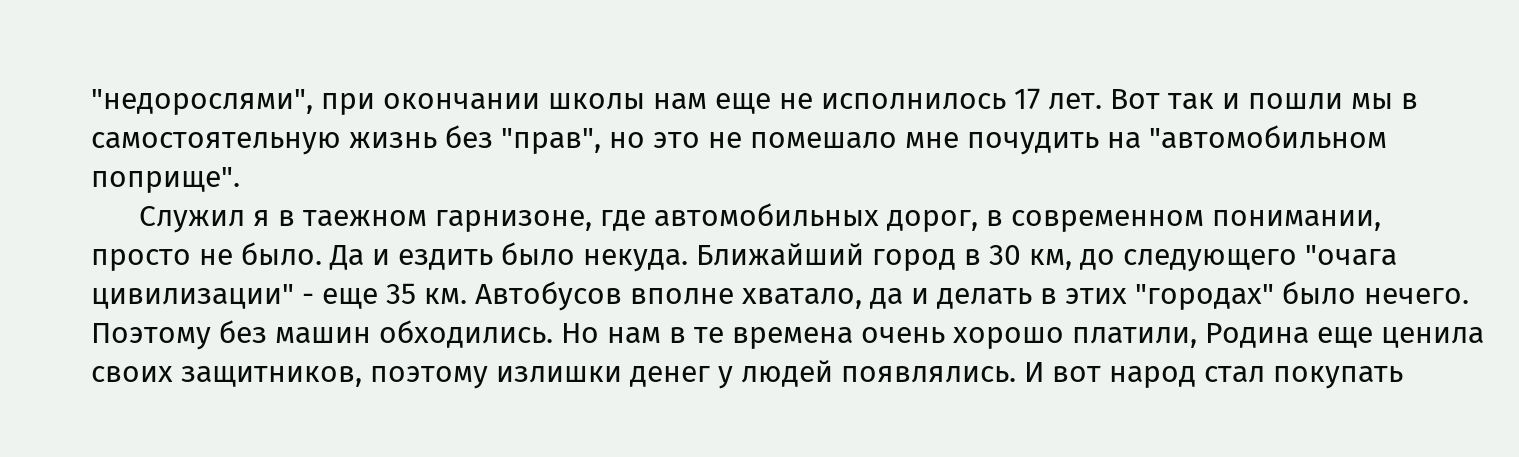"недорослями", при окончании школы нам еще не исполнилось 17 лет. Вот так и пошли мы в самостоятельную жизнь без "прав", но это не помешало мне почудить на "автомобильном поприще".
      Служил я в таежном гарнизоне, где автомобильных дорог, в современном понимании, просто не было. Да и ездить было некуда. Ближайший город в 30 км, до следующего "очага цивилизации" - еще 35 км. Автобусов вполне хватало, да и делать в этих "городах" было нечего. Поэтому без машин обходились. Но нам в те времена очень хорошо платили, Родина еще ценила своих защитников, поэтому излишки денег у людей появлялись. И вот народ стал покупать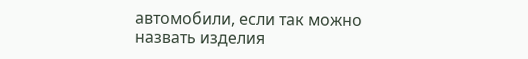автомобили, если так можно назвать изделия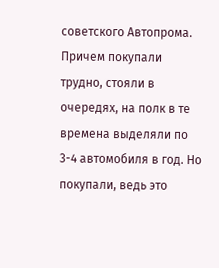советского Автопрома. Причем покупали трудно, стояли в очередях, на полк в те времена выделяли по 3-4 автомобиля в год. Но покупали, ведь это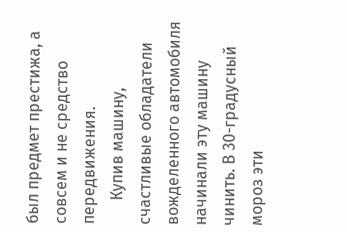был предмет престижа, а совсем и не средство передвижения.
      Купив машину, счастливые обладатели вожделенного автомобиля начинали эту машину чинить. В 30-градусный мороз эти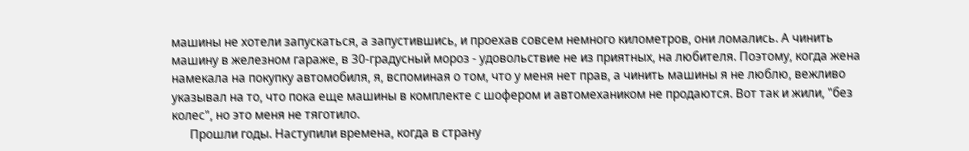машины не хотели запускаться, а запустившись, и проехав совсем немного километров, они ломались. А чинить машину в железном гараже, в 30-градусный мороз - удовольствие не из приятных, на любителя. Поэтому, когда жена намекала на покупку автомобиля, я, вспоминая о том, что у меня нет прав, а чинить машины я не люблю, вежливо указывал на то, что пока еще машины в комплекте с шофером и автомехаником не продаются. Вот так и жили, "без колес", но это меня не тяготило.
      Прошли годы. Наступили времена, когда в страну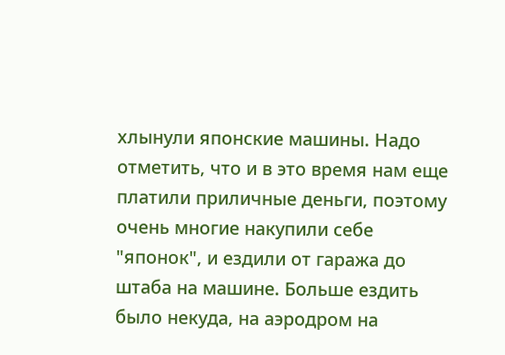хлынули японские машины. Надо отметить, что и в это время нам еще платили приличные деньги, поэтому очень многие накупили себе "японок", и ездили от гаража до штаба на машине. Больше ездить было некуда, на аэродром на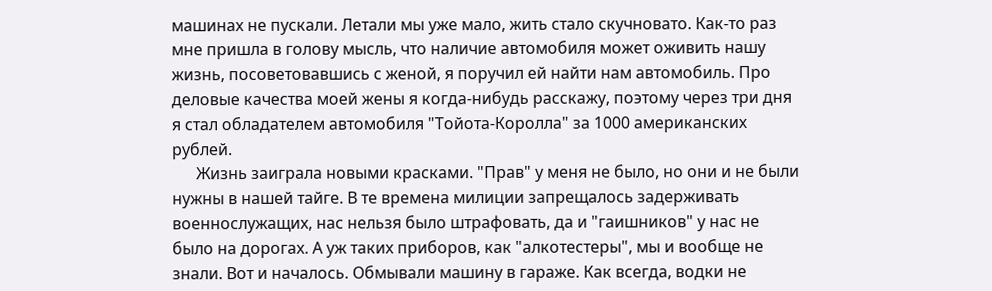машинах не пускали. Летали мы уже мало, жить стало скучновато. Как-то раз мне пришла в голову мысль, что наличие автомобиля может оживить нашу жизнь, посоветовавшись с женой, я поручил ей найти нам автомобиль. Про деловые качества моей жены я когда-нибудь расскажу, поэтому через три дня я стал обладателем автомобиля "Тойота-Королла" за 1000 американских рублей.
      Жизнь заиграла новыми красками. "Прав" у меня не было, но они и не были нужны в нашей тайге. В те времена милиции запрещалось задерживать военнослужащих, нас нельзя было штрафовать, да и "гаишников" у нас не было на дорогах. А уж таких приборов, как "алкотестеры", мы и вообще не знали. Вот и началось. Обмывали машину в гараже. Как всегда, водки не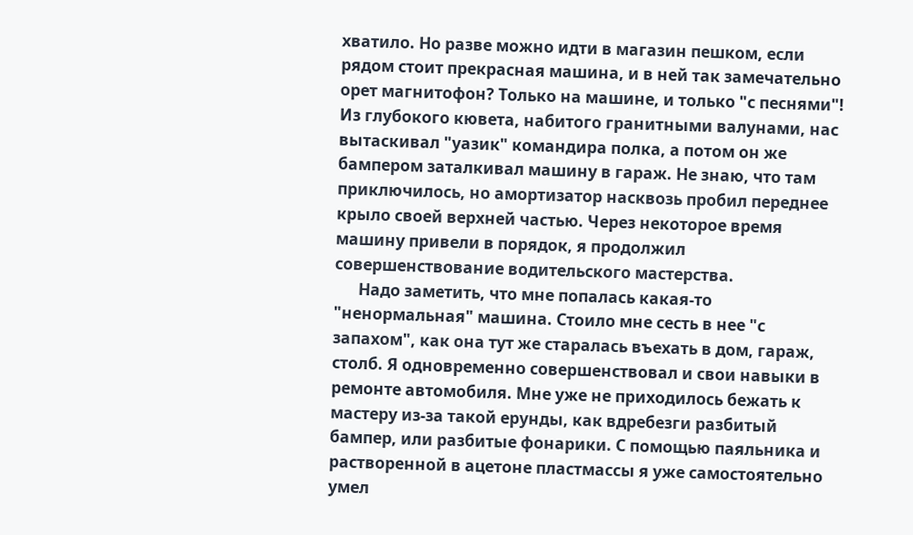хватило. Но разве можно идти в магазин пешком, если рядом стоит прекрасная машина, и в ней так замечательно орет магнитофон? Только на машине, и только "с песнями"! Из глубокого кювета, набитого гранитными валунами, нас вытаскивал "уазик" командира полка, а потом он же бампером заталкивал машину в гараж. Не знаю, что там приключилось, но амортизатор насквозь пробил переднее крыло своей верхней частью. Через некоторое время машину привели в порядок, я продолжил совершенствование водительского мастерства.
      Надо заметить, что мне попалась какая-то "ненормальная" машина. Стоило мне сесть в нее "с запахом", как она тут же старалась въехать в дом, гараж, столб. Я одновременно совершенствовал и свои навыки в ремонте автомобиля. Мне уже не приходилось бежать к мастеру из-за такой ерунды, как вдребезги разбитый бампер, или разбитые фонарики. С помощью паяльника и растворенной в ацетоне пластмассы я уже самостоятельно умел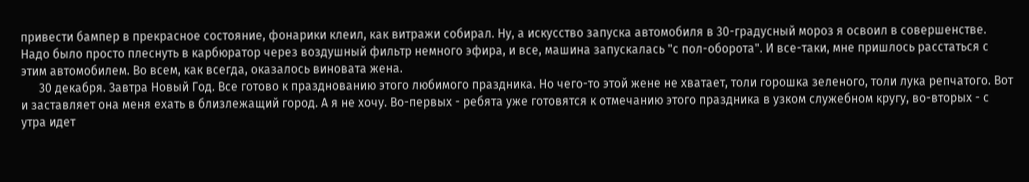привести бампер в прекрасное состояние, фонарики клеил, как витражи собирал. Ну, а искусство запуска автомобиля в 30-градусный мороз я освоил в совершенстве. Надо было просто плеснуть в карбюратор через воздушный фильтр немного эфира, и все, машина запускалась "с пол-оборота". И все-таки, мне пришлось расстаться с этим автомобилем. Во всем, как всегда, оказалось виновата жена.
      30 декабря. Завтра Новый Год. Все готово к празднованию этого любимого праздника. Но чего-то этой жене не хватает, толи горошка зеленого, толи лука репчатого. Вот и заставляет она меня ехать в близлежащий город. А я не хочу. Во-первых - ребята уже готовятся к отмечанию этого праздника в узком служебном кругу, во-вторых - с утра идет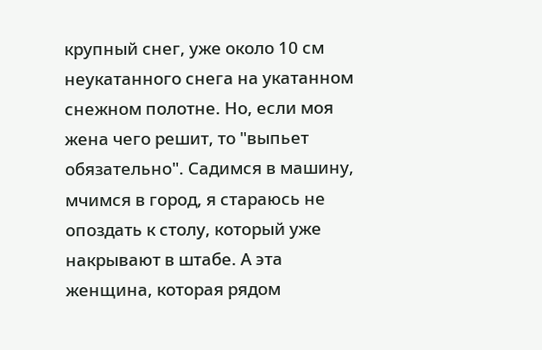крупный снег, уже около 10 см неукатанного снега на укатанном снежном полотне. Но, если моя жена чего решит, то "выпьет обязательно". Садимся в машину, мчимся в город, я стараюсь не опоздать к столу, который уже накрывают в штабе. А эта женщина, которая рядом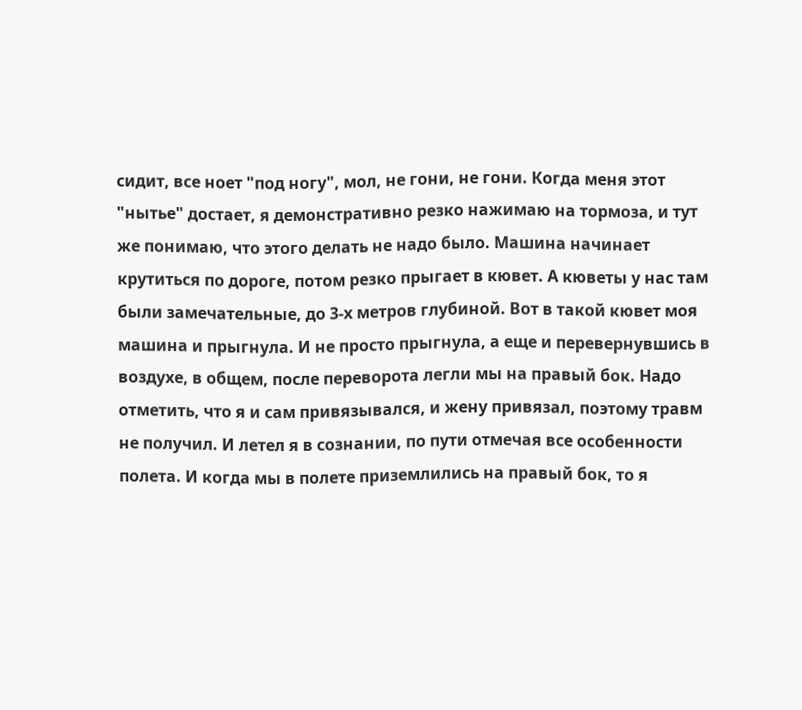сидит, все ноет "под ногу", мол, не гони, не гони. Когда меня этот "нытье" достает, я демонстративно резко нажимаю на тормоза, и тут же понимаю, что этого делать не надо было. Машина начинает крутиться по дороге, потом резко прыгает в кювет. А кюветы у нас там были замечательные, до 3-х метров глубиной. Вот в такой кювет моя машина и прыгнула. И не просто прыгнула, а еще и перевернувшись в воздухе, в общем, после переворота легли мы на правый бок. Надо отметить, что я и сам привязывался, и жену привязал, поэтому травм не получил. И летел я в сознании, по пути отмечая все особенности полета. И когда мы в полете приземлились на правый бок, то я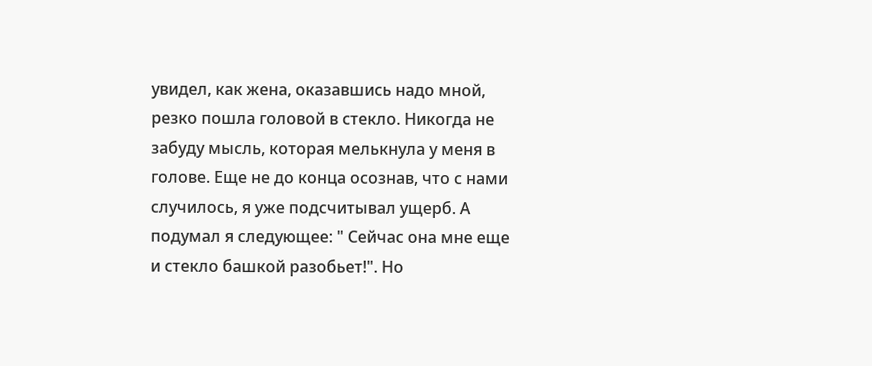увидел, как жена, оказавшись надо мной, резко пошла головой в стекло. Никогда не забуду мысль, которая мелькнула у меня в голове. Еще не до конца осознав, что с нами случилось, я уже подсчитывал ущерб. А подумал я следующее: " Сейчас она мне еще и стекло башкой разобьет!". Но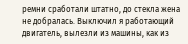ремни сработали штатно, до стекла жена не добралась. Выключил я работающий двигатель, вылезли из машины, как из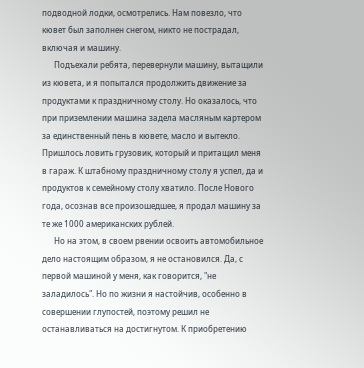подводной лодки, осмотрелись. Нам повезло, что кювет был заполнен снегом, никто не пострадал, включая и машину.
      Подъехали ребята, перевернули машину, вытащили из кювета, и я попытался продолжить движение за продуктами к праздничному столу. Но оказалось, что при приземлении машина задела масляным картером за единственный пень в кювете, масло и вытекло. Пришлось ловить грузовик, который и притащил меня в гараж. К штабному праздничному столу я успел, да и продуктов к семейному столу хватило. После Нового года, осознав все произошедшее, я продал машину за те же 1000 американских рублей.
      Но на этом, в своем рвении освоить автомобильное дело настоящим образом, я не остановился. Да, с первой машиной у меня, как говорится, "не заладилось". Но по жизни я настойчив, особенно в совершении глупостей, поэтому решил не останавливаться на достигнутом. К приобретению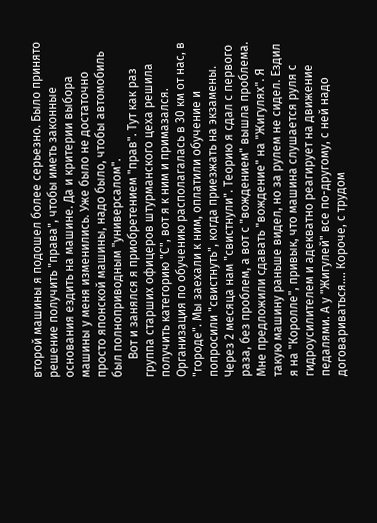второй машины я подошел более серьезно. Было принято решение получить "права", чтобы иметь законные основания ездить на машине. Да и критерии выбора машины у меня изменились. Уже было не достаточно просто японской машины, надо было, чтобы автомобиль был полноприводным "универсалом".
      Вот и занялся я приобретением "прав". Тут как раз группа старших офицеров штурманского цеха решила получить категорию "С", вот я к ним и примазался. Организация по обучению располагалась в 30 км от нас, в "городе". Мы заехали к ним, оплатили обучение и попросили "свистнуть", когда приезжать на экзамены. Через 2 месяца нам "свистнули". Теорию я сдал с первого раза, без проблем, а вот с "вождением" вышла проблема. Мне предложили сдавать "вождение" на "Жигулях". Я такую машину раньше видел, но за рулем не сидел. Ездил я на "Королле", привык, что машина слушается руля с гидроусилителем и адекватно реагирует на движение педалями. А у "Жигулей" все по-другому, с ней надо договариваться.... Короче, с трудом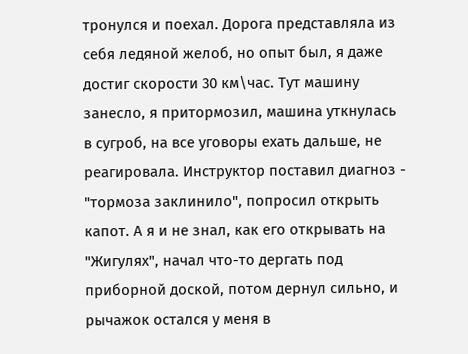тронулся и поехал. Дорога представляла из себя ледяной желоб, но опыт был, я даже достиг скорости 30 км\час. Тут машину занесло, я притормозил, машина уткнулась в сугроб, на все уговоры ехать дальше, не реагировала. Инструктор поставил диагноз - "тормоза заклинило", попросил открыть капот. А я и не знал, как его открывать на "Жигулях", начал что-то дергать под приборной доской, потом дернул сильно, и рычажок остался у меня в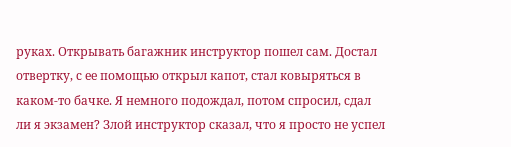руках. Открывать багажник инструктор пошел сам. Достал отвертку, с ее помощью открыл капот, стал ковыряться в каком-то бачке. Я немного подождал, потом спросил, сдал ли я экзамен? Злой инструктор сказал, что я просто не успел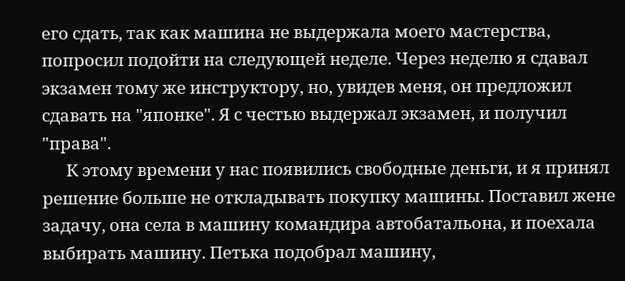его сдать, так как машина не выдержала моего мастерства, попросил подойти на следующей неделе. Через неделю я сдавал экзамен тому же инструктору, но, увидев меня, он предложил сдавать на "японке". Я с честью выдержал экзамен, и получил "права".
      К этому времени у нас появились свободные деньги, и я принял решение больше не откладывать покупку машины. Поставил жене задачу, она села в машину командира автобатальона, и поехала выбирать машину. Петька подобрал машину,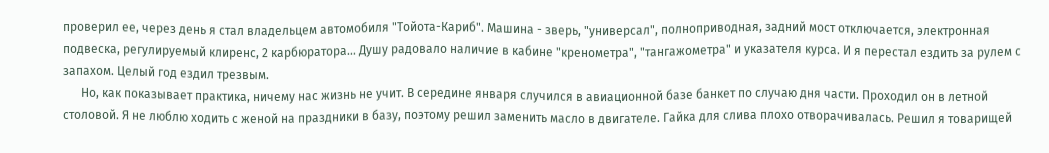проверил ее, через день я стал владельцем автомобиля "Тойота-Кариб". Машина - зверь, "универсал", полноприводная, задний мост отключается, электронная подвеска, регулируемый клиренс, 2 карбюратора... Душу радовало наличие в кабине "кренометра", "тангажометра" и указателя курса. И я перестал ездить за рулем с запахом. Целый год ездил трезвым.
      Но, как показывает практика, ничему нас жизнь не учит. В середине января случился в авиационной базе банкет по случаю дня части. Проходил он в летной столовой. Я не люблю ходить с женой на праздники в базу, поэтому решил заменить масло в двигателе. Гайка для слива плохо отворачивалась. Решил я товарищей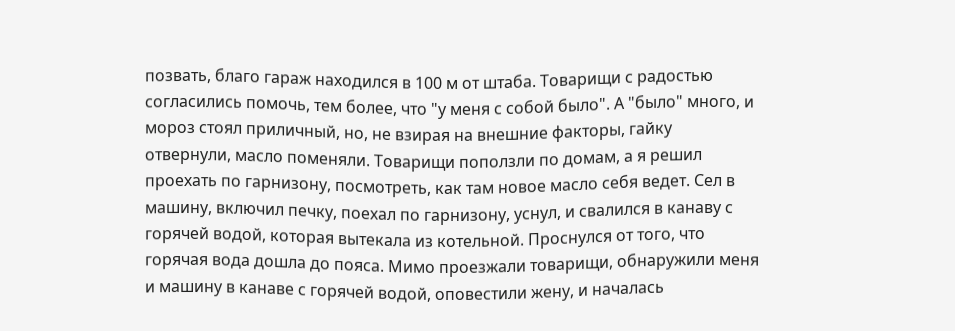позвать, благо гараж находился в 100 м от штаба. Товарищи с радостью согласились помочь, тем более, что "у меня с собой было". А "было" много, и мороз стоял приличный, но, не взирая на внешние факторы, гайку отвернули, масло поменяли. Товарищи поползли по домам, а я решил проехать по гарнизону, посмотреть, как там новое масло себя ведет. Сел в машину, включил печку, поехал по гарнизону, уснул, и свалился в канаву с горячей водой, которая вытекала из котельной. Проснулся от того, что горячая вода дошла до пояса. Мимо проезжали товарищи, обнаружили меня и машину в канаве с горячей водой, оповестили жену, и началась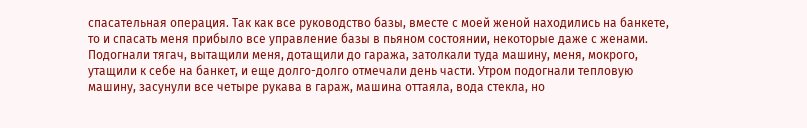спасательная операция. Так как все руководство базы, вместе с моей женой находились на банкете, то и спасать меня прибыло все управление базы в пьяном состоянии, некоторые даже с женами. Подогнали тягач, вытащили меня, дотащили до гаража, затолкали туда машину, меня, мокрого, утащили к себе на банкет, и еще долго-долго отмечали день части. Утром подогнали тепловую машину, засунули все четыре рукава в гараж, машина оттаяла, вода стекла, но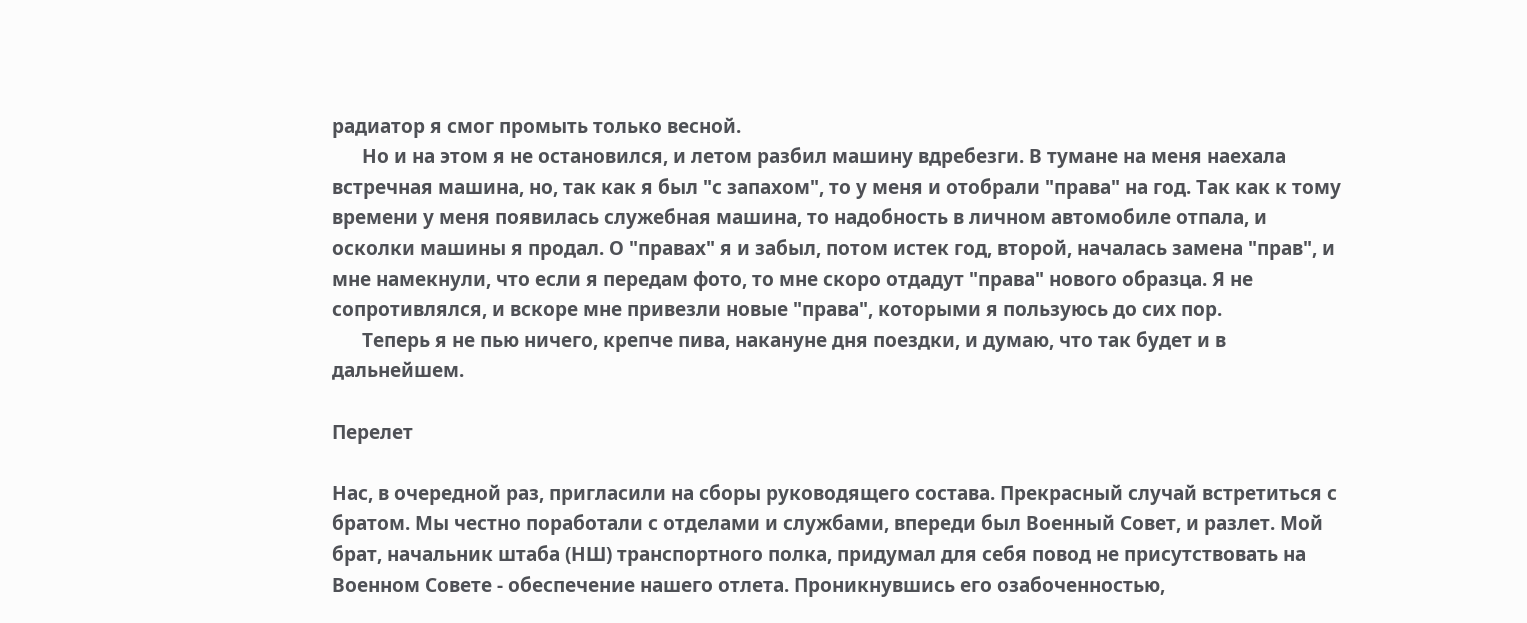радиатор я смог промыть только весной.
      Но и на этом я не остановился, и летом разбил машину вдребезги. В тумане на меня наехала встречная машина, но, так как я был "с запахом", то у меня и отобрали "права" на год. Так как к тому времени у меня появилась служебная машина, то надобность в личном автомобиле отпала, и осколки машины я продал. О "правах" я и забыл, потом истек год, второй, началась замена "прав", и мне намекнули, что если я передам фото, то мне скоро отдадут "права" нового образца. Я не сопротивлялся, и вскоре мне привезли новые "права", которыми я пользуюсь до сих пор.
      Теперь я не пью ничего, крепче пива, накануне дня поездки, и думаю, что так будет и в дальнейшем.

Перелет

Нас, в очередной раз, пригласили на сборы руководящего состава. Прекрасный случай встретиться с братом. Мы честно поработали с отделами и службами, впереди был Военный Совет, и разлет. Мой брат, начальник штаба (НШ) транспортного полка, придумал для себя повод не присутствовать на Военном Совете - обеспечение нашего отлета. Проникнувшись его озабоченностью,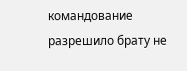командование разрешило брату не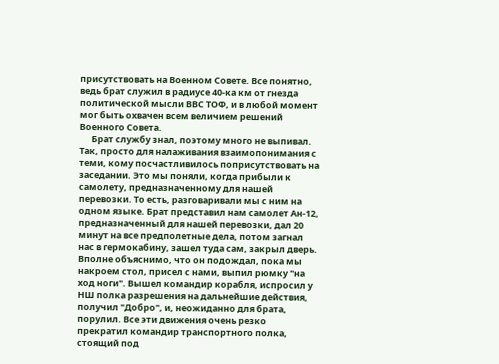присутствовать на Военном Совете. Все понятно, ведь брат служил в радиусе 40-ка км от гнезда политической мысли ВВС ТОФ, и в любой момент мог быть охвачен всем величием решений Военного Совета.
      Брат службу знал, поэтому много не выпивал. Так, просто для налаживания взаимопонимания с теми, кому посчастливилось поприсутствовать на заседании. Это мы поняли, когда прибыли к самолету, предназначенному для нашей перевозки. То есть, разговаривали мы с ним на одном языке. Брат представил нам самолет Ан-12, предназначенный для нашей перевозки, дал 20 минут на все предполетные дела, потом загнал нас в гермокабину, зашел туда сам, закрыл дверь. Вполне объяснимо, что он подождал, пока мы накроем стол, присел с нами, выпил рюмку "на ход ноги". Вышел командир корабля, испросил у НШ полка разрешения на дальнейшие действия, получил "Добро", и, неожиданно для брата, порулил. Все эти движения очень резко прекратил командир транспортного полка, стоящий под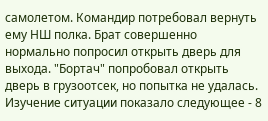самолетом. Командир потребовал вернуть ему НШ полка. Брат совершенно нормально попросил открыть дверь для выхода. "Бортач" попробовал открыть дверь в грузоотсек, но попытка не удалась. Изучение ситуации показало следующее - 8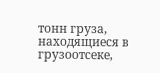тонн груза, находящиеся в грузоотсеке,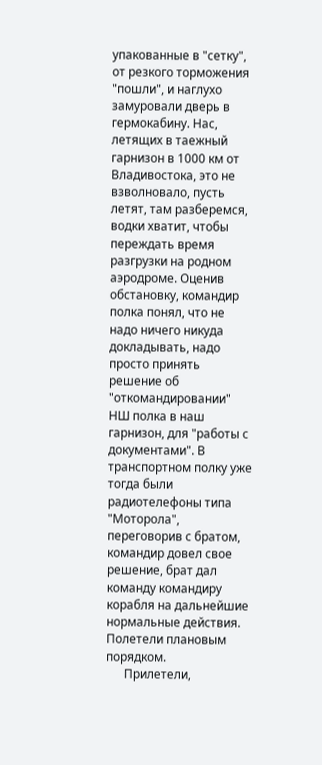упакованные в "сетку", от резкого торможения "пошли", и наглухо замуровали дверь в гермокабину. Нас, летящих в таежный гарнизон в 1000 км от Владивостока, это не взволновало, пусть летят, там разберемся, водки хватит, чтобы переждать время разгрузки на родном аэродроме. Оценив обстановку, командир полка понял, что не надо ничего никуда докладывать, надо просто принять решение об "откомандировании" НШ полка в наш гарнизон, для "работы с документами". В транспортном полку уже тогда были радиотелефоны типа "Моторола", переговорив с братом, командир довел свое решение, брат дал команду командиру корабля на дальнейшие нормальные действия. Полетели плановым порядком.
      Прилетели,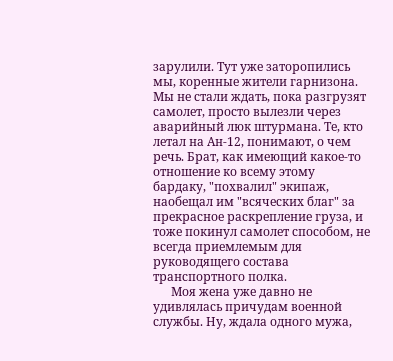зарулили. Тут уже заторопились мы, коренные жители гарнизона. Мы не стали ждать, пока разгрузят самолет, просто вылезли через аварийный люк штурмана. Те, кто летал на Ан-12, понимают, о чем речь. Брат, как имеющий какое-то отношение ко всему этому бардаку, "похвалил" экипаж, наобещал им "всяческих благ" за прекрасное раскрепление груза, и тоже покинул самолет способом, не всегда приемлемым для руководящего состава транспортного полка.
      Моя жена уже давно не удивлялась причудам военной службы. Ну, ждала одного мужа,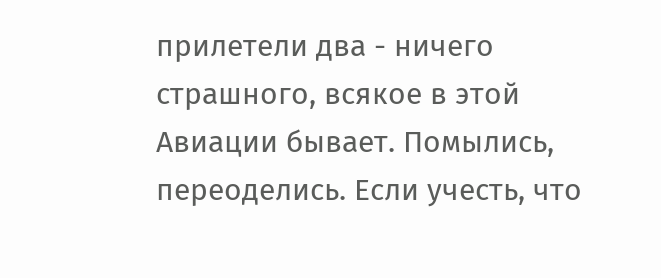прилетели два - ничего страшного, всякое в этой Авиации бывает. Помылись, переоделись. Если учесть, что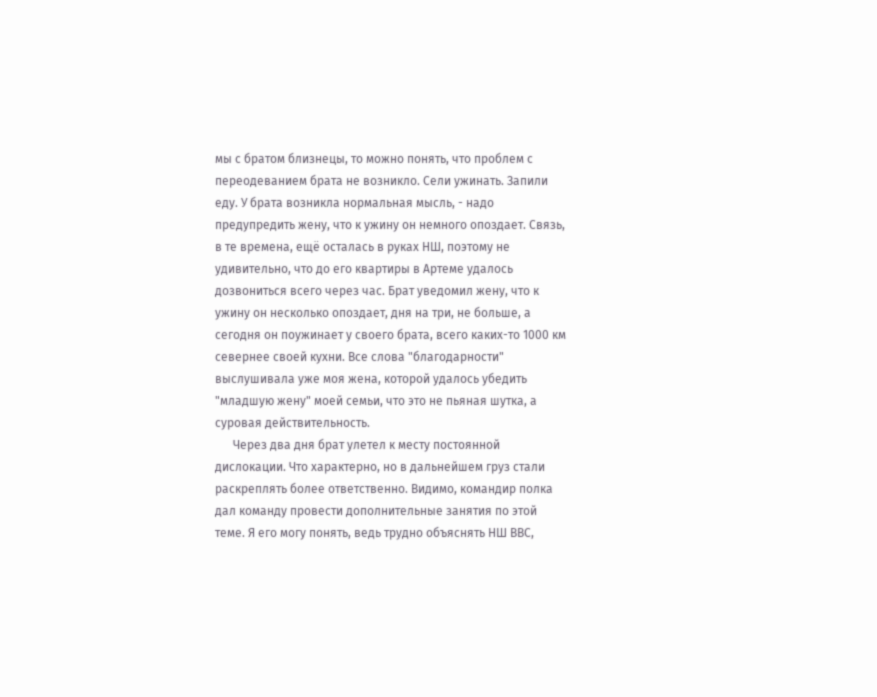мы с братом близнецы, то можно понять, что проблем с переодеванием брата не возникло. Сели ужинать. Запили еду. У брата возникла нормальная мысль, - надо предупредить жену, что к ужину он немного опоздает. Связь, в те времена, ещё осталась в руках НШ, поэтому не удивительно, что до его квартиры в Артеме удалось дозвониться всего через час. Брат уведомил жену, что к ужину он несколько опоздает, дня на три, не больше, а сегодня он поужинает у своего брата, всего каких-то 1000 км севернее своей кухни. Все слова "благодарности" выслушивала уже моя жена, которой удалось убедить "младшую жену" моей семьи, что это не пьяная шутка, а суровая действительность.
      Через два дня брат улетел к месту постоянной дислокации. Что характерно, но в дальнейшем груз стали раскреплять более ответственно. Видимо, командир полка дал команду провести дополнительные занятия по этой теме. Я его могу понять, ведь трудно объяснять НШ ВВС,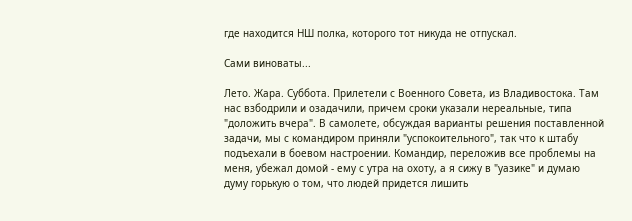где находится НШ полка, которого тот никуда не отпускал.

Сами виноваты...

Лето. Жара. Суббота. Прилетели с Военного Совета, из Владивостока. Там нас взбодрили и озадачили, причем сроки указали нереальные, типа "доложить вчера". В самолете, обсуждая варианты решения поставленной задачи, мы с командиром приняли "успокоительного", так что к штабу подъехали в боевом настроении. Командир, переложив все проблемы на меня, убежал домой - ему с утра на охоту, а я сижу в "уазике" и думаю думу горькую о том, что людей придется лишить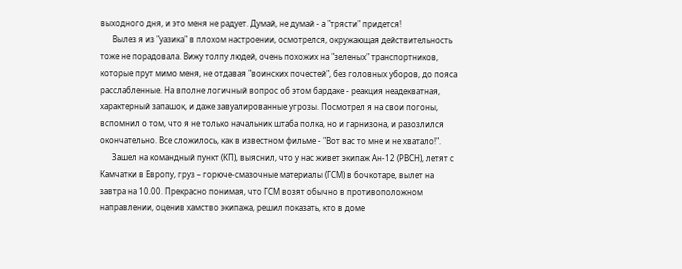выходного дня, и это меня не радует. Думай, не думай - а "трясти" придется!
      Вылез я из "уазика" в плохом настроении, осмотрелся, окружающая действительность тоже не порадовала. Вижу толпу людей, очень похожих на "зеленых" транспортников, которые прут мимо меня, не отдавая "воинских почестей", без головных уборов, до пояса расслабленные. На вполне логичный вопрос об этом бардаке - реакция неадекватная, характерный запашок, и даже завуалированные угрозы. Посмотрел я на свои погоны, вспомнил о том, что я не только начальник штаба полка, но и гарнизона, и разозлился окончательно. Все сложилось, как в известном фильме - "Вот вас то мне и не хватало!".
      Зашел на командный пункт (КП), выяснил, что у нас живет экипаж Ан-12 (РВСН), летят с Камчатки в Европу, груз – горюче-смазочные материалы (ГСМ) в бочкотаре, вылет на завтра на 10.00. Прекрасно понимая, что ГСМ возят обычно в противоположном направлении, оценив хамство экипажа, решил показать, кто в доме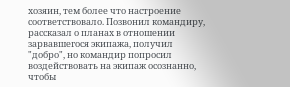хозяин, тем более что настроение соответствовало. Позвонил командиру, рассказал о планах в отношении зарвавшегося экипажа, получил "добро", но командир попросил воздействовать на экипаж осознанно, чтобы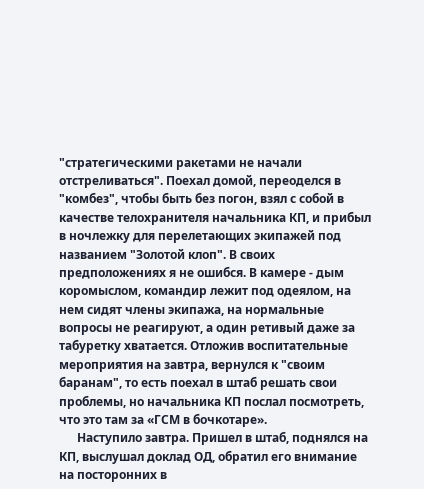"стратегическими ракетами не начали отстреливаться". Поехал домой, переоделся в "комбез", чтобы быть без погон, взял с собой в качестве телохранителя начальника КП, и прибыл в ночлежку для перелетающих экипажей под названием "Золотой клоп". В своих предположениях я не ошибся. В камере - дым коромыслом, командир лежит под одеялом, на нем сидят члены экипажа, на нормальные вопросы не реагируют, а один ретивый даже за табуретку хватается. Отложив воспитательные мероприятия на завтра, вернулся к "своим баранам", то есть поехал в штаб решать свои проблемы, но начальника КП послал посмотреть, что это там за «ГСМ в бочкотаре».
      Наступило завтра. Пришел в штаб, поднялся на КП, выслушал доклад ОД, обратил его внимание на посторонних в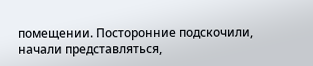помещении. Посторонние подскочили, начали представляться,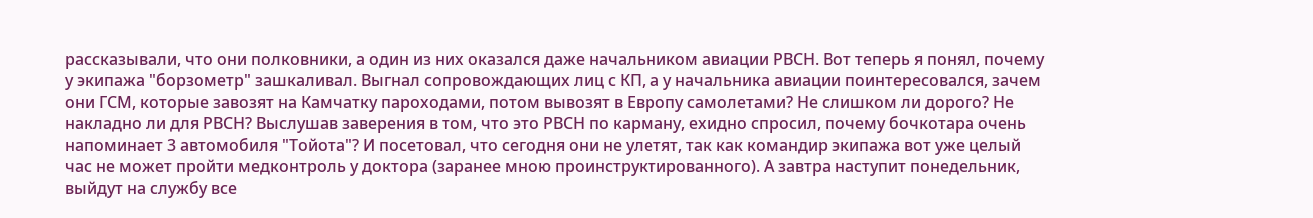рассказывали, что они полковники, а один из них оказался даже начальником авиации РВСН. Вот теперь я понял, почему у экипажа "борзометр" зашкаливал. Выгнал сопровождающих лиц с КП, а у начальника авиации поинтересовался, зачем они ГСМ, которые завозят на Камчатку пароходами, потом вывозят в Европу самолетами? Не слишком ли дорого? Не накладно ли для РВСН? Выслушав заверения в том, что это РВСН по карману, ехидно спросил, почему бочкотара очень напоминает 3 автомобиля "Тойота"? И посетовал, что сегодня они не улетят, так как командир экипажа вот уже целый час не может пройти медконтроль у доктора (заранее мною проинструктированного). А завтра наступит понедельник, выйдут на службу все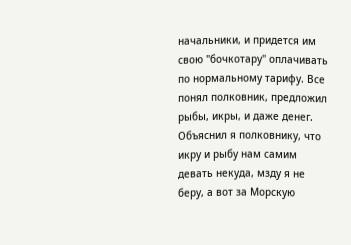начальники, и придется им свою "бочкотару" оплачивать по нормальному тарифу. Все понял полковник, предложил рыбы, икры, и даже денег. Объяснил я полковнику, что икру и рыбу нам самим девать некуда, мзду я не беру, а вот за Морскую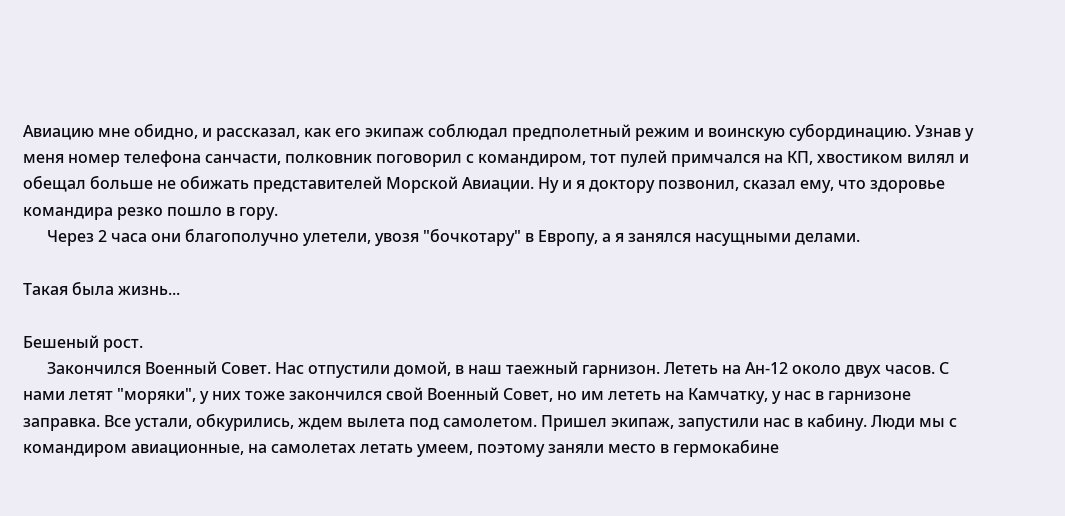Авиацию мне обидно, и рассказал, как его экипаж соблюдал предполетный режим и воинскую субординацию. Узнав у меня номер телефона санчасти, полковник поговорил с командиром, тот пулей примчался на КП, хвостиком вилял и обещал больше не обижать представителей Морской Авиации. Ну и я доктору позвонил, сказал ему, что здоровье командира резко пошло в гору.
      Через 2 часа они благополучно улетели, увозя "бочкотару" в Европу, а я занялся насущными делами.

Такая была жизнь...

Бешеный рост.
      Закончился Военный Совет. Нас отпустили домой, в наш таежный гарнизон. Лететь на Ан-12 около двух часов. С нами летят "моряки", у них тоже закончился свой Военный Совет, но им лететь на Камчатку, у нас в гарнизоне заправка. Все устали, обкурились, ждем вылета под самолетом. Пришел экипаж, запустили нас в кабину. Люди мы с командиром авиационные, на самолетах летать умеем, поэтому заняли место в гермокабине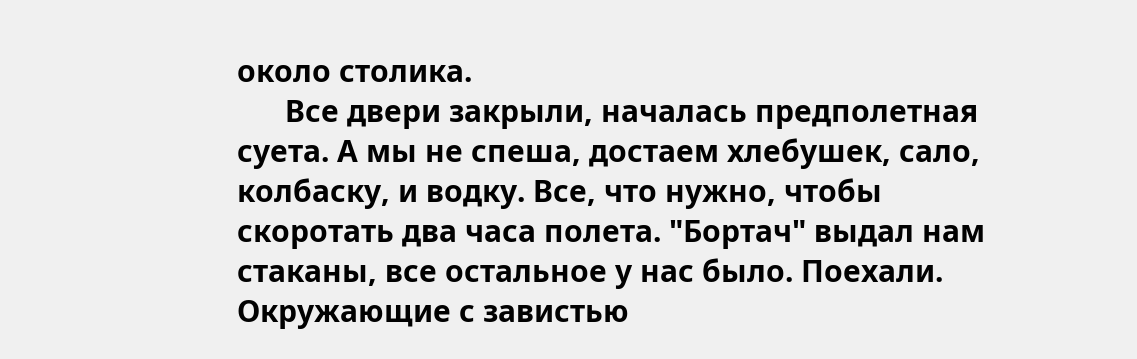около столика.
      Все двери закрыли, началась предполетная суета. А мы не спеша, достаем хлебушек, сало, колбаску, и водку. Все, что нужно, чтобы скоротать два часа полета. "Бортач" выдал нам стаканы, все остальное у нас было. Поехали. Окружающие с завистью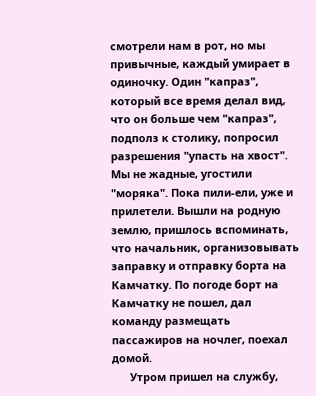смотрели нам в рот, но мы привычные, каждый умирает в одиночку. Один "капраз", который все время делал вид, что он больше чем "капраз", подполз к столику, попросил разрешения "упасть на хвост". Мы не жадные, угостили "моряка". Пока пили-ели, уже и прилетели. Вышли на родную землю, пришлось вспоминать, что начальник, организовывать заправку и отправку борта на Камчатку. По погоде борт на Камчатку не пошел, дал команду размещать пассажиров на ночлег, поехал домой.
      Утром пришел на службу,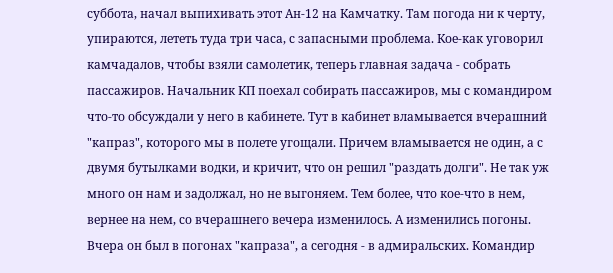суббота, начал выпихивать этот Ан-12 на Камчатку. Там погода ни к черту, упираются, лететь туда три часа, с запасными проблема. Кое-как уговорил камчадалов, чтобы взяли самолетик, теперь главная задача - собрать пассажиров. Начальник КП поехал собирать пассажиров, мы с командиром что-то обсуждали у него в кабинете. Тут в кабинет вламывается вчерашний "капраз", которого мы в полете угощали. Причем вламывается не один, а с двумя бутылками водки, и кричит, что он решил "раздать долги". Не так уж много он нам и задолжал, но не выгоняем. Тем более, что кое-что в нем, вернее на нем, со вчерашнего вечера изменилось. А изменились погоны. Вчера он был в погонах "капраза", а сегодня - в адмиральских. Командир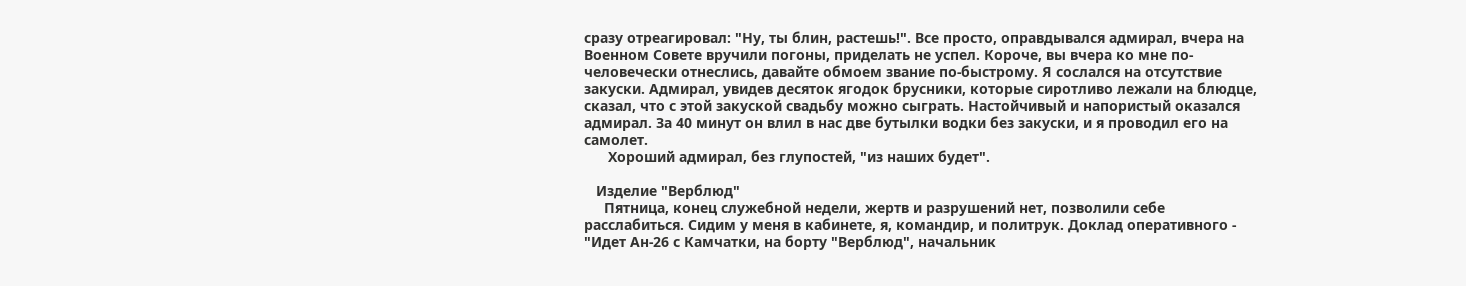сразу отреагировал: "Ну, ты блин, растешь!". Все просто, оправдывался адмирал, вчера на Военном Совете вручили погоны, приделать не успел. Короче, вы вчера ко мне по-человечески отнеслись, давайте обмоем звание по-быстрому. Я сослался на отсутствие закуски. Адмирал, увидев десяток ягодок брусники, которые сиротливо лежали на блюдце, сказал, что с этой закуской свадьбу можно сыграть. Настойчивый и напористый оказался адмирал. За 40 минут он влил в нас две бутылки водки без закуски, и я проводил его на самолет.
      Хороший адмирал, без глупостей, "из наших будет".

   Изделие "Верблюд"
     Пятница, конец служебной недели, жертв и разрушений нет, позволили себе расслабиться. Сидим у меня в кабинете, я, командир, и политрук. Доклад оперативного - "Идет Ан-26 с Камчатки, на борту "Верблюд", начальник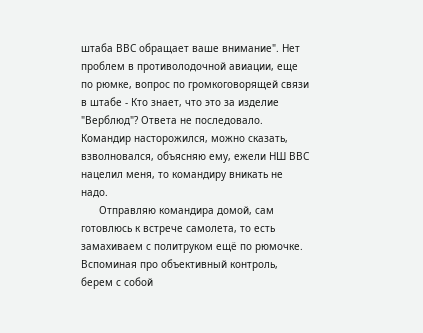штаба ВВС обращает ваше внимание". Нет проблем в противолодочной авиации, еще по рюмке, вопрос по громкоговорящей связи в штабе - Кто знает, что это за изделие "Верблюд"? Ответа не последовало. Командир насторожился, можно сказать, взволновался, объясняю ему, ежели НШ ВВС нацелил меня, то командиру вникать не надо.
      Отправляю командира домой, сам готовлюсь к встрече самолета, то есть замахиваем с политруком ещё по рюмочке. Вспоминая про объективный контроль, берем с собой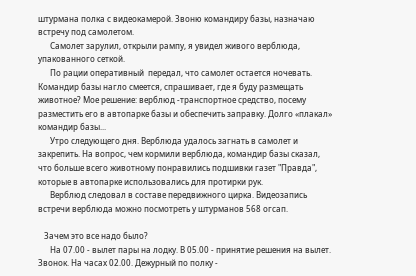штурмана полка с видеокамерой. Звоню командиру базы, назначаю встречу под самолетом.
      Самолет зарулил, открыли рампу, я увидел живого верблюда, упакованного сеткой.
      По рации оперативный  передал, что самолет остается ночевать. Командир базы нагло смеется, спрашивает, где я буду размещать животное? Мое решение: верблюд -транспортное средство, посему разместить его в автопарке базы и обеспечить заправку. Долго «плакал» командир базы...
      Утро следующего дня. Верблюда удалось загнать в самолет и закрепить. На вопрос, чем кормили верблюда, командир базы сказал, что больше всего животному понравились подшивки газет "Правда", которые в автопарке использовались для протирки рук.
      Верблюд следовал в составе передвижного цирка. Видеозапись встречи верблюда можно посмотреть у штурманов 568 огсап.

   Зачем это все надо было?
      На 07.00 - вылет пары на лодку. В 05.00 - принятие решения на вылет. Звонок. На часах 02.00. Дежурный по полку -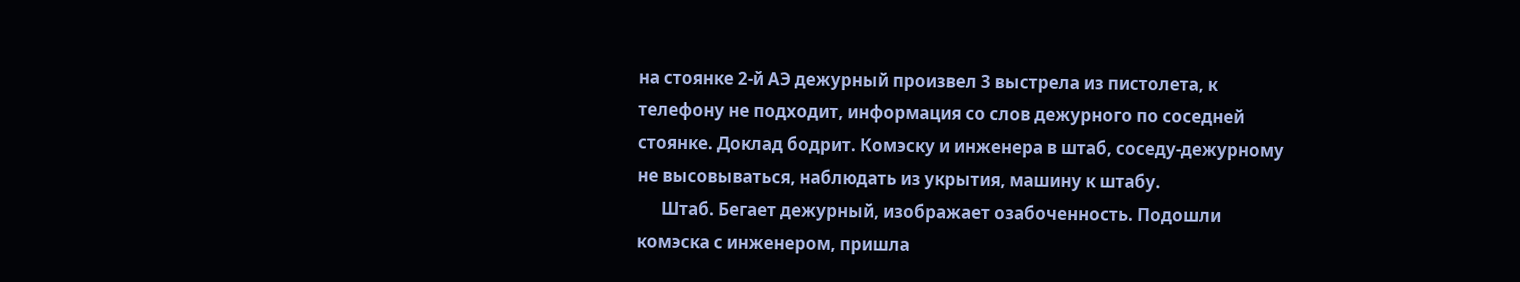на стоянке 2-й АЭ дежурный произвел 3 выстрела из пистолета, к телефону не подходит, информация со слов дежурного по соседней стоянке. Доклад бодрит. Комэску и инженера в штаб, соседу-дежурному не высовываться, наблюдать из укрытия, машину к штабу.
      Штаб. Бегает дежурный, изображает озабоченность. Подошли комэска с инженером, пришла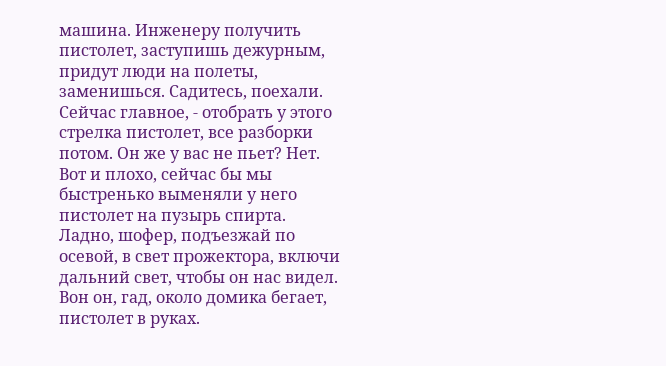машина. Инженеру получить пистолет, заступишь дежурным, придут люди на полеты, заменишься. Садитесь, поехали. Сейчас главное, - отобрать у этого стрелка пистолет, все разборки потом. Он же у вас не пьет? Нет. Вот и плохо, сейчас бы мы быстренько выменяли у него пистолет на пузырь спирта. Ладно, шофер, подъезжай по осевой, в свет прожектора, включи дальний свет, чтобы он нас видел. Вон он, гад, около домика бегает, пистолет в руках.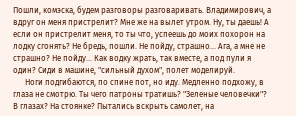Пошли, комэска, будем разговоры разговаривать. Владимирович, а вдруг он меня пристрелит? Мне же на вылет утром. Ну, ты даешь! А если он пристрелит меня, то ты что, успеешь до моих похорон на лодку сгонять? Не бредь, пошли. Не пойду, страшно... Ага, а мне не страшно? Не пойду... Как водку жрать, так вместе, а под пули я один? Сиди в машине, "сильный духом", полет моделируй.
      Ноги подгибаются, по спине пот, но иду. Медленно подхожу, в глаза не смотрю. Ты чего патроны тратишь? "Зеленые человечки"? В глазах? На стоянке? Пытались вскрыть самолет, на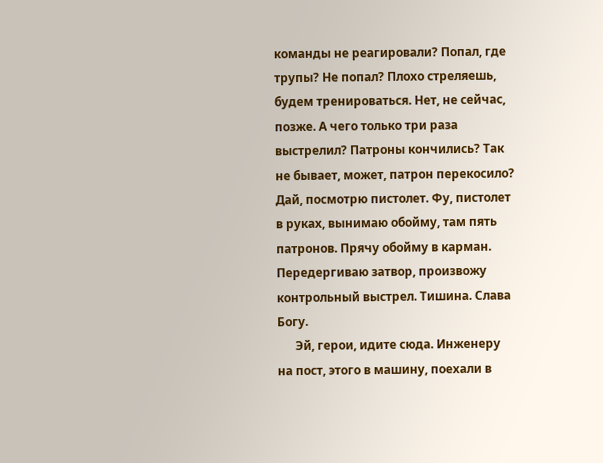команды не реагировали? Попал, где трупы? Не попал? Плохо стреляешь, будем тренироваться. Нет, не сейчас, позже. А чего только три раза выстрелил? Патроны кончились? Так не бывает, может, патрон перекосило? Дай, посмотрю пистолет. Фу, пистолет в руках, вынимаю обойму, там пять патронов. Прячу обойму в карман. Передергиваю затвор, произвожу контрольный выстрел. Тишина. Слава Богу.
      Эй, герои, идите сюда. Инженеру на пост, этого в машину, поехали в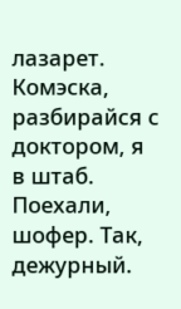лазарет. Комэска, разбирайся с доктором, я в штаб. Поехали, шофер. Так, дежурный.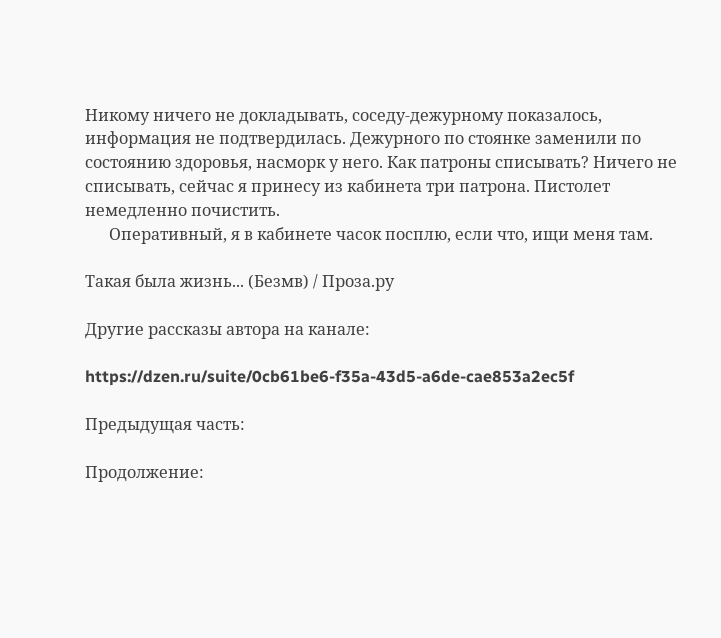Никому ничего не докладывать, соседу-дежурному показалось, информация не подтвердилась. Дежурного по стоянке заменили по состоянию здоровья, насморк у него. Как патроны списывать? Ничего не списывать, сейчас я принесу из кабинета три патрона. Пистолет немедленно почистить.
      Оперативный, я в кабинете часок посплю, если что, ищи меня там.

Такая была жизнь... (Безмв) / Проза.ру

Другие рассказы автора на канале:

https://dzen.ru/suite/0cb61be6-f35a-43d5-a6de-cae853a2ec5f

Предыдущая часть:

Продолжение: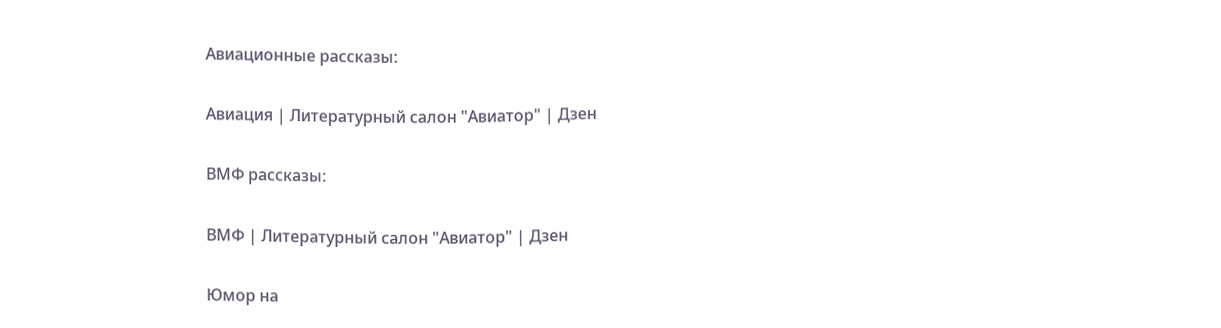Авиационные рассказы:

Авиация | Литературный салон "Авиатор" | Дзен

ВМФ рассказы:

ВМФ | Литературный салон "Авиатор" | Дзен

Юмор на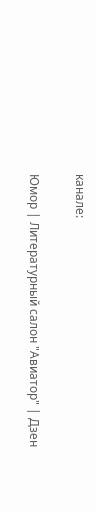канале:

Юмор | Литературный салон "Авиатор" | Дзен